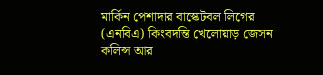মার্কিন পেশাদার বাস্কেটবল লিগের (এনবিএ) কিংবদন্তি খেলোয়াড় জেসন কলিন্স আর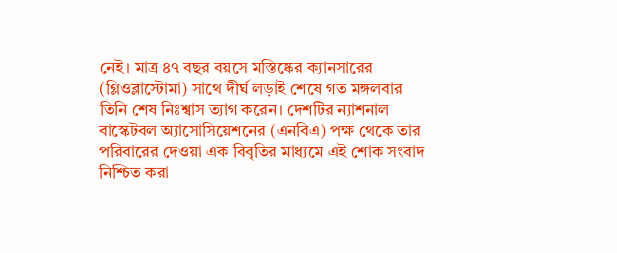নেই। মাত্র ৪৭ বছর বয়সে মস্তিষ্কের ক্যানসারের (গ্লিওব্লাস্টোমা) সাথে দীর্ঘ লড়াই শেষে গত মঙ্গলবার তিনি শেষ নিঃশ্বাস ত্যাগ করেন। দেশটির ন্যাশনাল বাস্কেটবল অ্যাসোসিয়েশনের (এনবিএ) পক্ষ থেকে তার পরিবারের দেওয়া এক বিবৃতির মাধ্যমে এই শোক সংবাদ নিশ্চিত করা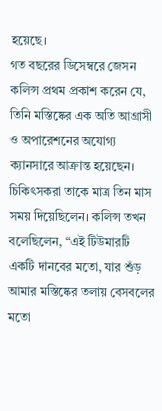হয়েছে।
গত বছরের ডিসেম্বরে জেসন কলিন্স প্রথম প্রকাশ করেন যে, তিনি মস্তিষ্কের এক অতি আগ্রাসী ও অপারেশনের অযোগ্য ক্যানসারে আক্রান্ত হয়েছেন। চিকিৎসকরা তাকে মাত্র তিন মাস সময় দিয়েছিলেন। কলিন্স তখন বলেছিলেন, “এই টিউমারটি একটি দানবের মতো, যার শুঁড় আমার মস্তিষ্কের তলায় বেসবলের মতো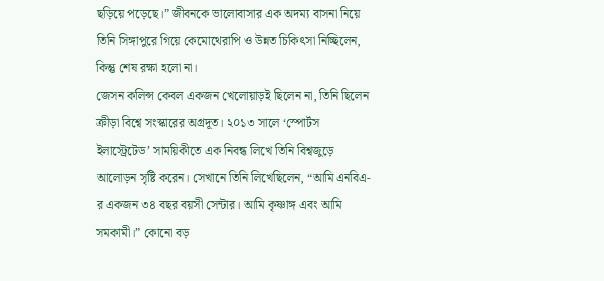ছড়িয়ে পড়েছে।” জীবনকে ভালোবাসার এক অদম্য বাসনা নিয়ে তিনি সিঙ্গাপুরে গিয়ে কেমোথেরাপি ও উন্নত চিকিৎসা নিচ্ছিলেন, কিন্তু শেষ রক্ষা হলো না।
জেসন কলিন্স কেবল একজন খেলোয়াড়ই ছিলেন না, তিনি ছিলেন ক্রীড়া বিশ্বে সংস্কারের অগ্রদূত। ২০১৩ সালে ‘স্পোর্টস ইলাস্ট্রেটেড’ সাময়িকীতে এক নিবন্ধ লিখে তিনি বিশ্বজুড়ে আলোড়ন সৃষ্টি করেন। সেখানে তিনি লিখেছিলেন, “আমি এনবিএ-র একজন ৩৪ বছর বয়সী সেন্টার। আমি কৃষ্ণাঙ্গ এবং আমি সমকামী।” কোনো বড়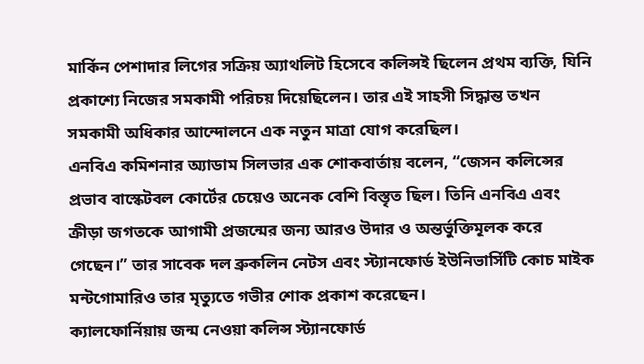মার্কিন পেশাদার লিগের সক্রিয় অ্যাথলিট হিসেবে কলিন্সই ছিলেন প্রথম ব্যক্তি, যিনি প্রকাশ্যে নিজের সমকামী পরিচয় দিয়েছিলেন। তার এই সাহসী সিদ্ধান্ত তখন সমকামী অধিকার আন্দোলনে এক নতুন মাত্রা যোগ করেছিল।
এনবিএ কমিশনার অ্যাডাম সিলভার এক শোকবার্তায় বলেন, “জেসন কলিন্সের প্রভাব বাস্কেটবল কোর্টের চেয়েও অনেক বেশি বিস্তৃত ছিল। তিনি এনবিএ এবং ক্রীড়া জগতকে আগামী প্রজন্মের জন্য আরও উদার ও অন্তর্ভুক্তিমূলক করে গেছেন।” তার সাবেক দল ব্রুকলিন নেটস এবং স্ট্যানফোর্ড ইউনিভার্সিটি কোচ মাইক মন্টগোমারিও তার মৃত্যুতে গভীর শোক প্রকাশ করেছেন।
ক্যালফোর্নিয়ায় জন্ম নেওয়া কলিন্স স্ট্যানফোর্ড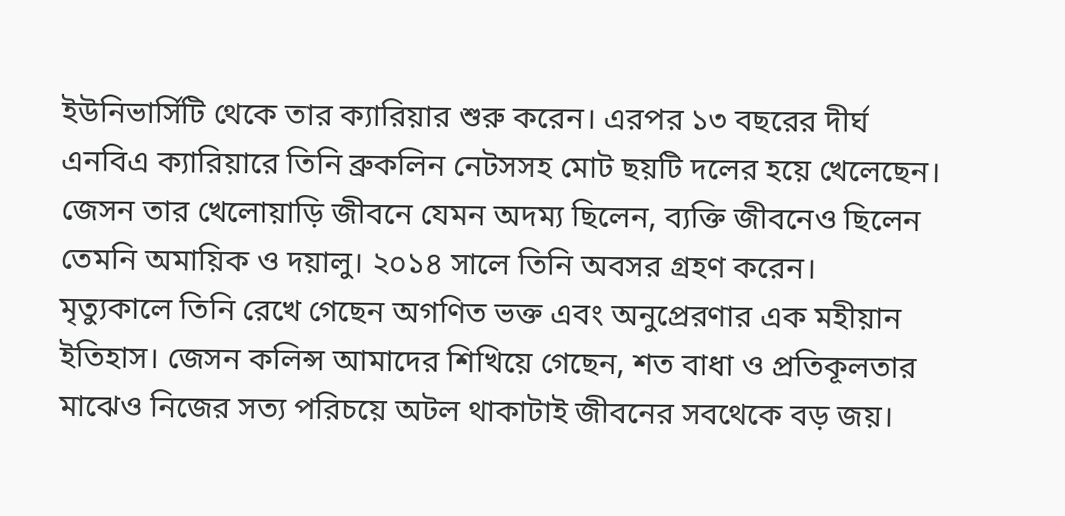ইউনিভার্সিটি থেকে তার ক্যারিয়ার শুরু করেন। এরপর ১৩ বছরের দীর্ঘ এনবিএ ক্যারিয়ারে তিনি ব্রুকলিন নেটসসহ মোট ছয়টি দলের হয়ে খেলেছেন। জেসন তার খেলোয়াড়ি জীবনে যেমন অদম্য ছিলেন, ব্যক্তি জীবনেও ছিলেন তেমনি অমায়িক ও দয়ালু। ২০১৪ সালে তিনি অবসর গ্রহণ করেন।
মৃত্যুকালে তিনি রেখে গেছেন অগণিত ভক্ত এবং অনুপ্রেরণার এক মহীয়ান ইতিহাস। জেসন কলিন্স আমাদের শিখিয়ে গেছেন, শত বাধা ও প্রতিকূলতার মাঝেও নিজের সত্য পরিচয়ে অটল থাকাটাই জীবনের সবথেকে বড় জয়।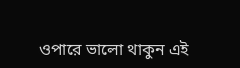ওপারে ভালো থাকুন এই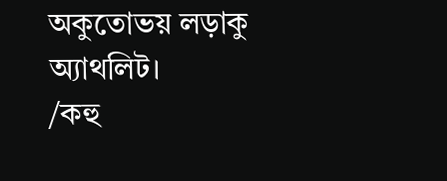অকুতোভয় লড়াকু অ্যাথলিট।
/কহু